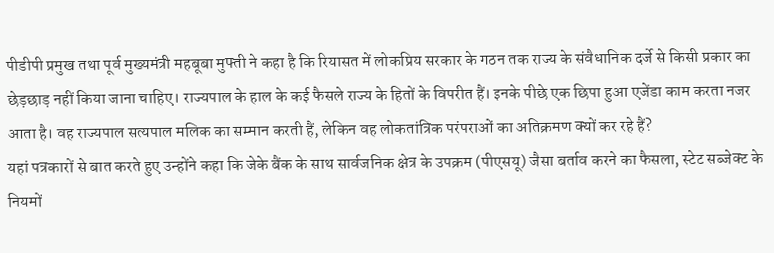पीडीपी प्रमुख तथा पूर्व मुख्यमंत्री महबूबा मुफ्ती ने कहा है कि रियासत में लोकप्रिय सरकार के गठन तक राज्य के संवैधानिक दर्जे से किसी प्रकार का छेड़छाड़ नहीं किया जाना चाहिए। राज्यपाल के हाल के कई फैसले राज्य के हितों के विपरीत हैं। इनके पीछे एक छिपा हुआ एजेंडा काम करता नजर आता है। वह राज्यपाल सत्यपाल मलिक का सम्मान करती हैं, लेकिन वह लोकतांत्रिक परंपराओं का अतिक्रमण क्यों कर रहे हैं?
यहां पत्रकारों से बात करते हुए उन्होंने कहा कि जेके बैंक के साथ सार्वजनिक क्षेत्र के उपक्रम (पीएसयू) जैसा बर्ताव करने का फैसला, स्टेट सब्जेक्ट के नियमों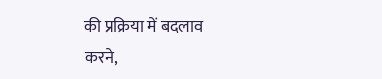की प्रक्रिया में बदलाव करने,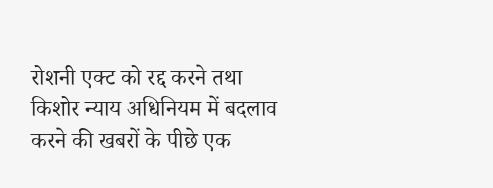रोशनी एक्ट को रद्द करने तथा किशोर न्याय अधिनियम में बदलाव करने की खबरों के पीछे एक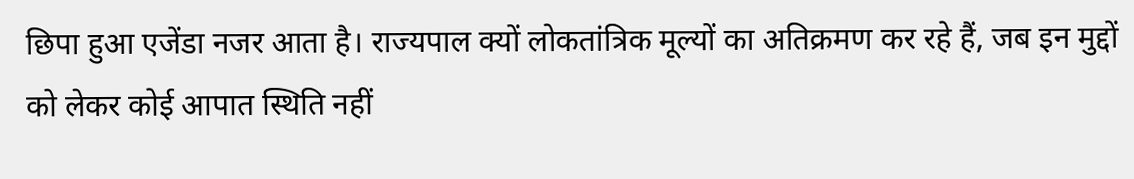छिपा हुआ एजेंडा नजर आता है। राज्यपाल क्यों लोकतांत्रिक मूल्यों का अतिक्रमण कर रहे हैं, जब इन मुद्दों को लेकर कोई आपात स्थिति नहीं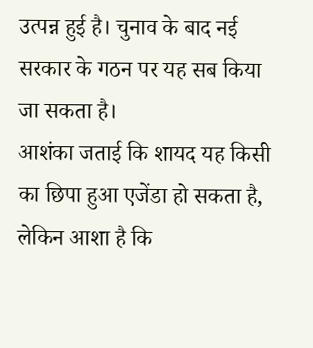उत्पन्न हुई है। चुनाव के बाद नई सरकार के गठन पर यह सब किया जा सकता है।
आशंका जताई कि शायद यह किसी का छिपा हुआ एजेंडा हो सकता है, लेकिन आशा है कि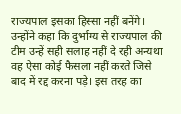राज्यपाल इसका हिस्सा नहीं बनेंगे। उन्होंने कहा कि दुर्भाग्य से राज्यपाल की टीम उन्हें सही सलाह नहीं दे रही अन्यथा वह ऐसा कोई फैसला नहीं करते जिसे बाद में रद्द करना पड़े। इस तरह का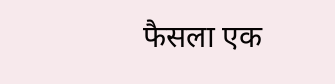फैसला एक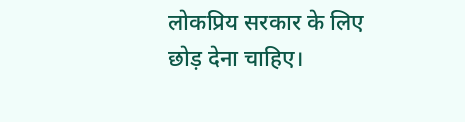लोकप्रिय सरकार के लिए छोड़ देना चाहिए।